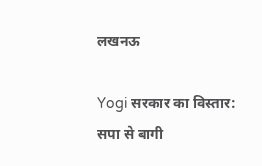लखनऊ

Yogi सरकार का विस्तार: सपा से बागी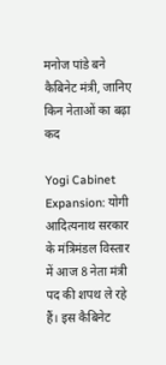मनोज पांडे बने कैबिनेट मंत्री, जानिए किन नेताओं का बढ़ा कद

Yogi Cabinet Expansion: योगी आदित्यनाथ सरकार के मंत्रिमंडल विस्तार में आज 8 नेता मंत्री पद की शपथ ले रहे हैं। इस कैबिनेट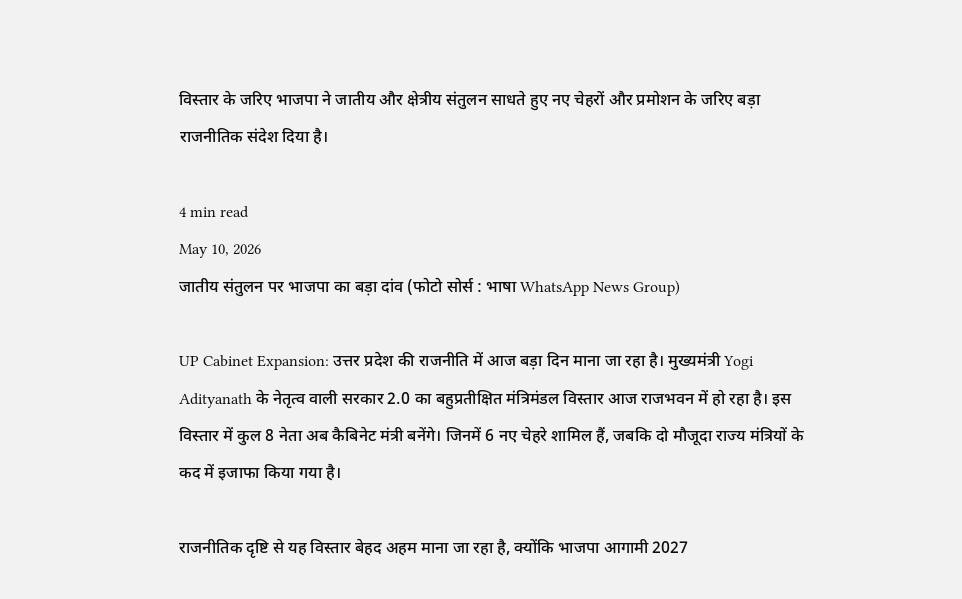विस्तार के जरिए भाजपा ने जातीय और क्षेत्रीय संतुलन साधते हुए नए चेहरों और प्रमोशन के जरिए बड़ा राजनीतिक संदेश दिया है।

4 min read
May 10, 2026
जातीय संतुलन पर भाजपा का बड़ा दांव (फोटो सोर्स : भाषा WhatsApp News Group)

UP Cabinet Expansion: उत्तर प्रदेश की राजनीति में आज बड़ा दिन माना जा रहा है। मुख्यमंत्री Yogi Adityanath के नेतृत्व वाली सरकार 2.0 का बहुप्रतीक्षित मंत्रिमंडल विस्तार आज राजभवन में हो रहा है। इस विस्तार में कुल 8 नेता अब कैबिनेट मंत्री बनेंगे। जिनमें 6 नए चेहरे शामिल हैं, जबकि दो मौजूदा राज्य मंत्रियों के कद में इजाफा किया गया है।

राजनीतिक दृष्टि से यह विस्तार बेहद अहम माना जा रहा है, क्योंकि भाजपा आगामी 2027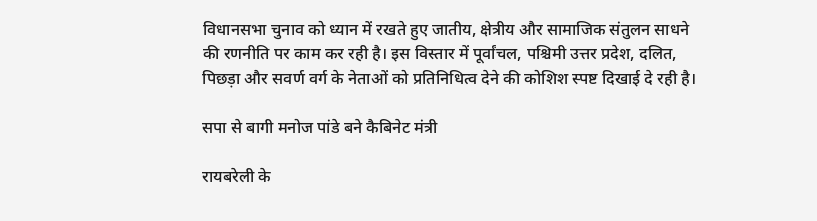विधानसभा चुनाव को ध्यान में रखते हुए जातीय, क्षेत्रीय और सामाजिक संतुलन साधने की रणनीति पर काम कर रही है। इस विस्तार में पूर्वांचल, पश्चिमी उत्तर प्रदेश, दलित, पिछड़ा और सवर्ण वर्ग के नेताओं को प्रतिनिधित्व देने की कोशिश स्पष्ट दिखाई दे रही है।

सपा से बागी मनोज पांडे बने कैबिनेट मंत्री

रायबरेली के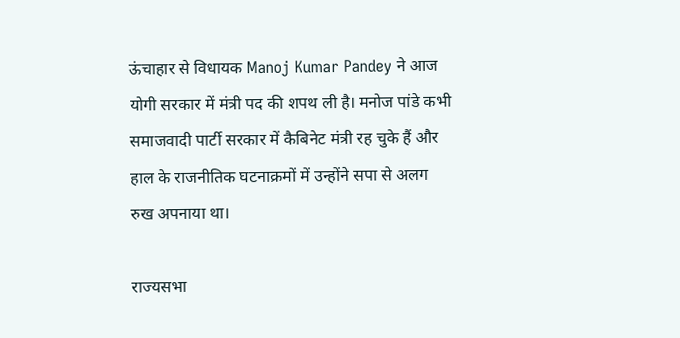ऊंचाहार से विधायक Manoj Kumar Pandey ने आज योगी सरकार में मंत्री पद की शपथ ली है। मनोज पांडे कभी समाजवादी पार्टी सरकार में कैबिनेट मंत्री रह चुके हैं और हाल के राजनीतिक घटनाक्रमों में उन्होंने सपा से अलग रुख अपनाया था।

राज्यसभा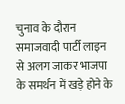चुनाव के दौरान समाजवादी पार्टी लाइन से अलग जाकर भाजपा के समर्थन में खड़े होने के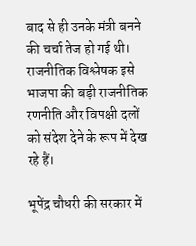बाद से ही उनके मंत्री बनने की चर्चा तेज हो गई थी। राजनीतिक विश्लेषक इसे भाजपा की बड़ी राजनीतिक रणनीति और विपक्षी दलों को संदेश देने के रूप में देख रहे हैं।

भूपेंद्र चौधरी की सरकार में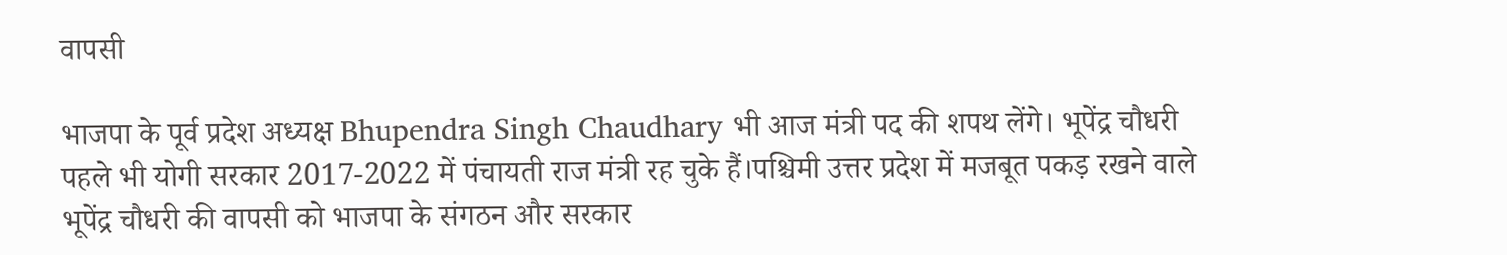वापसी

भाजपा के पूर्व प्रदेश अध्यक्ष Bhupendra Singh Chaudhary भी आज मंत्री पद की शपथ लेंगे। भूपेंद्र चौधरी पहले भी योगी सरकार 2017-2022 में पंचायती राज मंत्री रह चुके हैं।पश्चिमी उत्तर प्रदेश में मजबूत पकड़ रखने वाले भूपेंद्र चौधरी की वापसी को भाजपा के संगठन और सरकार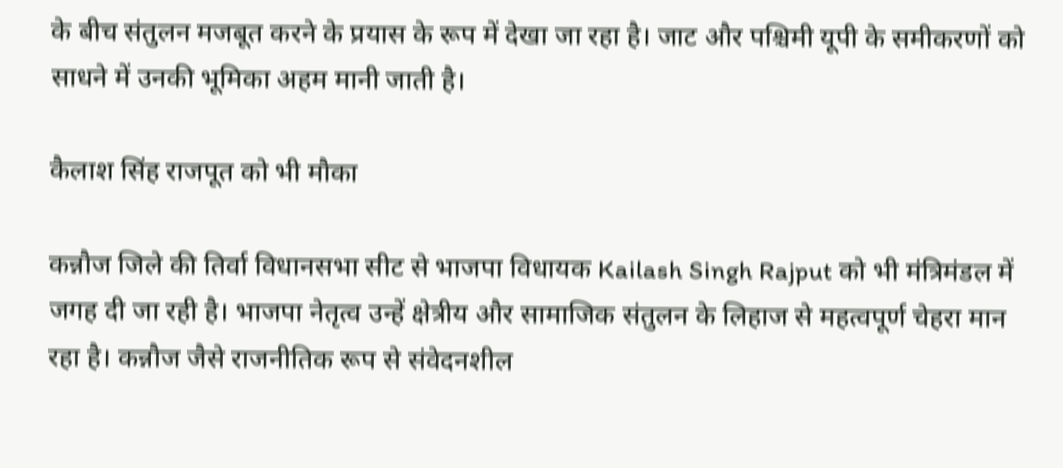के बीच संतुलन मजबूत करने के प्रयास के रूप में देखा जा रहा है। जाट और पश्चिमी यूपी के समीकरणों को साधने में उनकी भूमिका अहम मानी जाती है।

कैलाश सिंह राजपूत को भी मौका

कन्नौज जिले की तिर्वा विधानसभा सीट से भाजपा विधायक Kailash Singh Rajput को भी मंत्रिमंडल में जगह दी जा रही है। भाजपा नेतृत्व उन्हें क्षेत्रीय और सामाजिक संतुलन के लिहाज से महत्वपूर्ण चेहरा मान रहा है। कन्नौज जैसे राजनीतिक रूप से संवेदनशील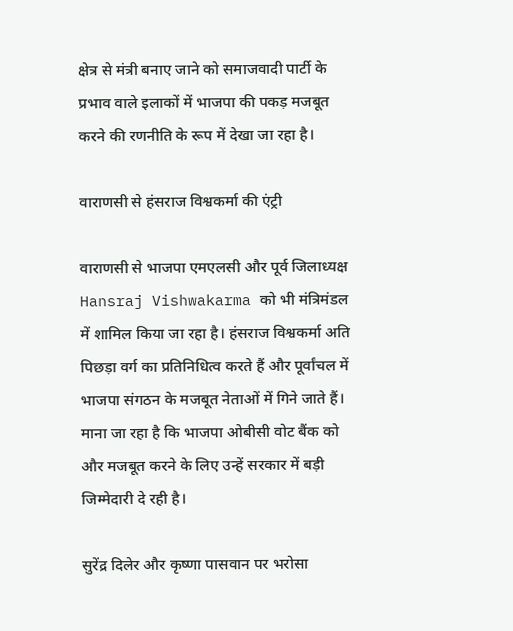क्षेत्र से मंत्री बनाए जाने को समाजवादी पार्टी के प्रभाव वाले इलाकों में भाजपा की पकड़ मजबूत करने की रणनीति के रूप में देखा जा रहा है।

वाराणसी से हंसराज विश्वकर्मा की एंट्री

वाराणसी से भाजपा एमएलसी और पूर्व जिलाध्यक्ष Hansraj Vishwakarma को भी मंत्रिमंडल में शामिल किया जा रहा है। हंसराज विश्वकर्मा अति पिछड़ा वर्ग का प्रतिनिधित्व करते हैं और पूर्वांचल में भाजपा संगठन के मजबूत नेताओं में गिने जाते हैं। माना जा रहा है कि भाजपा ओबीसी वोट बैंक को और मजबूत करने के लिए उन्हें सरकार में बड़ी जिम्मेदारी दे रही है।

सुरेंद्र दिलेर और कृष्णा पासवान पर भरोसा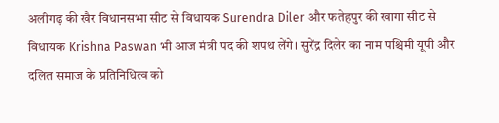अलीगढ़ की खैर विधानसभा सीट से विधायक Surendra Diler और फतेहपुर की खागा सीट से विधायक Krishna Paswan भी आज मंत्री पद की शपथ लेंगे। सुरेंद्र दिलेर का नाम पश्चिमी यूपी और दलित समाज के प्रतिनिधित्व को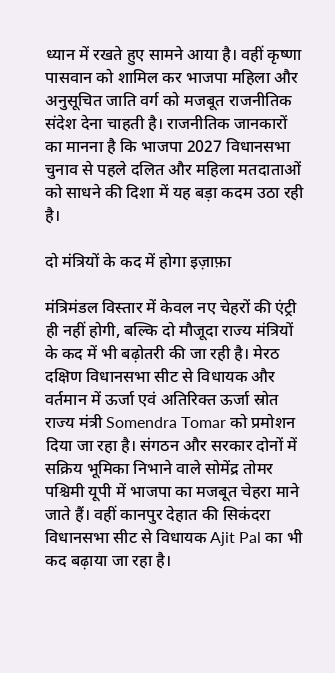ध्यान में रखते हुए सामने आया है। वहीं कृष्णा पासवान को शामिल कर भाजपा महिला और अनुसूचित जाति वर्ग को मजबूत राजनीतिक संदेश देना चाहती है। राजनीतिक जानकारों का मानना है कि भाजपा 2027 विधानसभा चुनाव से पहले दलित और महिला मतदाताओं को साधने की दिशा में यह बड़ा कदम उठा रही है।

दो मंत्रियों के कद में होगा इज़ाफ़ा

मंत्रिमंडल विस्तार में केवल नए चेहरों की एंट्री ही नहीं होगी, बल्कि दो मौजूदा राज्य मंत्रियों के कद में भी बढ़ोतरी की जा रही है। मेरठ दक्षिण विधानसभा सीट से विधायक और वर्तमान में ऊर्जा एवं अतिरिक्त ऊर्जा स्रोत राज्य मंत्री Somendra Tomar को प्रमोशन दिया जा रहा है। संगठन और सरकार दोनों में सक्रिय भूमिका निभाने वाले सोमेंद्र तोमर पश्चिमी यूपी में भाजपा का मजबूत चेहरा माने जाते हैं। वहीं कानपुर देहात की सिकंदरा विधानसभा सीट से विधायक Ajit Pal का भी कद बढ़ाया जा रहा है।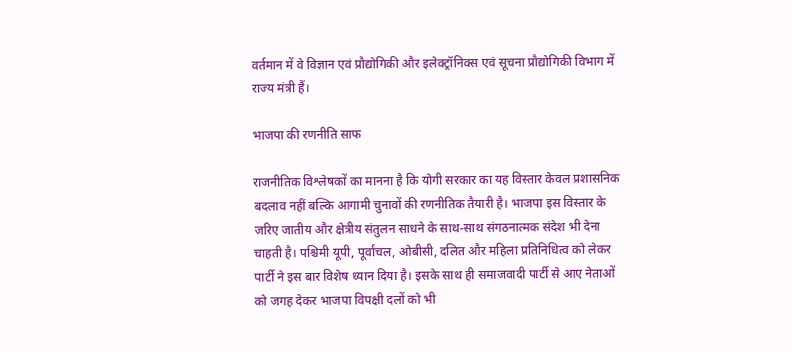वर्तमान में वे विज्ञान एवं प्रौद्योगिकी और इलेक्ट्रॉनिक्स एवं सूचना प्रौद्योगिकी विभाग में राज्य मंत्री हैं।

भाजपा की रणनीति साफ

राजनीतिक विश्लेषकों का मानना है कि योगी सरकार का यह विस्तार केवल प्रशासनिक बदलाव नहीं बल्कि आगामी चुनावों की रणनीतिक तैयारी है। भाजपा इस विस्तार के जरिए जातीय और क्षेत्रीय संतुलन साधने के साथ-साथ संगठनात्मक संदेश भी देना चाहती है। पश्चिमी यूपी, पूर्वांचल, ओबीसी, दलित और महिला प्रतिनिधित्व को लेकर पार्टी ने इस बार विशेष ध्यान दिया है। इसके साथ ही समाजवादी पार्टी से आए नेताओं को जगह देकर भाजपा विपक्षी दलों को भी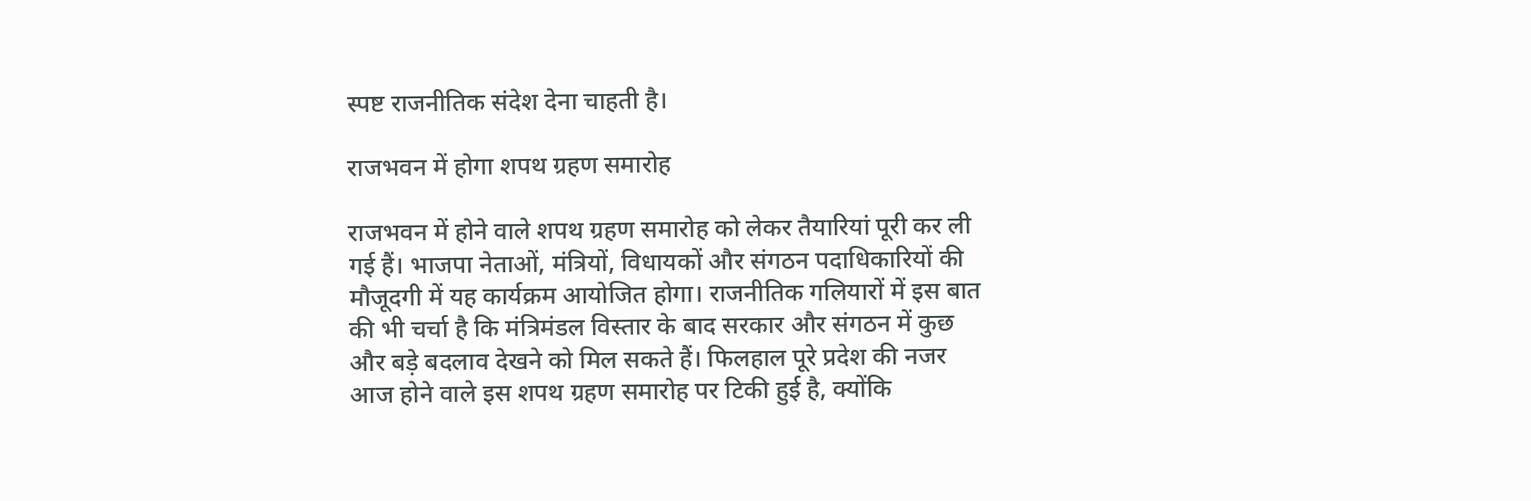स्पष्ट राजनीतिक संदेश देना चाहती है।

राजभवन में होगा शपथ ग्रहण समारोह

राजभवन में होने वाले शपथ ग्रहण समारोह को लेकर तैयारियां पूरी कर ली गई हैं। भाजपा नेताओं, मंत्रियों, विधायकों और संगठन पदाधिकारियों की मौजूदगी में यह कार्यक्रम आयोजित होगा। राजनीतिक गलियारों में इस बात की भी चर्चा है कि मंत्रिमंडल विस्तार के बाद सरकार और संगठन में कुछ और बड़े बदलाव देखने को मिल सकते हैं। फिलहाल पूरे प्रदेश की नजर आज होने वाले इस शपथ ग्रहण समारोह पर टिकी हुई है, क्योंकि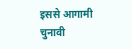इससे आगामी चुनावी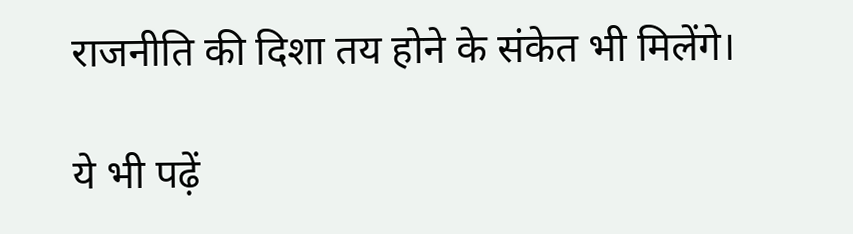राजनीति की दिशा तय होने के संकेत भी मिलेंगे।

ये भी पढ़ें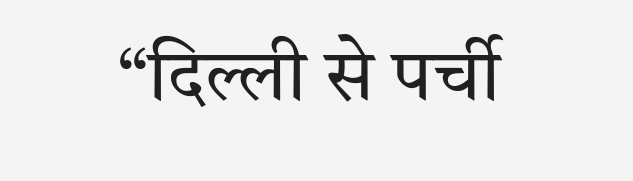“दिल्ली से पर्ची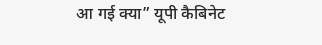आ गई क्या” यूपी कैबिनेट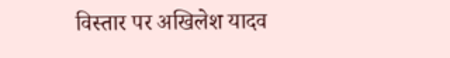विस्तार पर अखिलेश यादव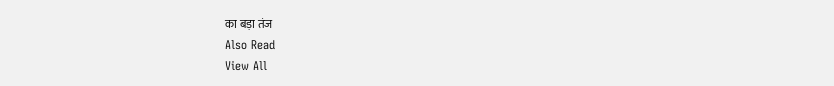का बड़ा तंज
Also Read
View All